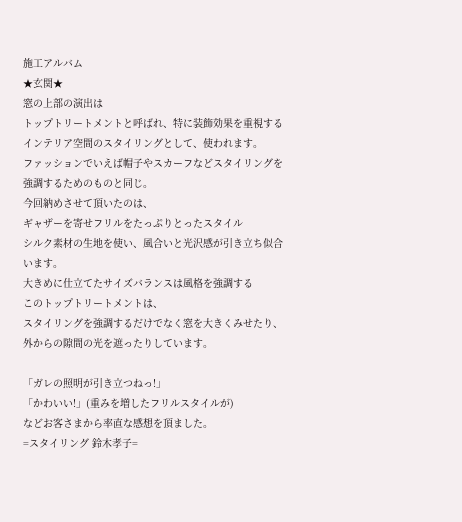施工アルバム
★玄関★
窓の上部の演出は
トップトリートメントと呼ばれ、特に装飾効果を重視するインテリア空間のスタイリングとして、使われます。
ファッションでいえば帽子やスカーフなどスタイリングを強調するためのものと同じ。
今回納めさせて頂いたのは、
ギャザーを寄せフリルをたっぷりとったスタイル
シルク素材の生地を使い、風合いと光沢感が引き立ち似合います。
大きめに仕立てたサイズバランスは風格を強調する
このトップトリートメントは、
スタイリングを強調するだけでなく窓を大きくみせたり、
外からの隙間の光を遮ったりしています。

「ガレの照明が引き立つねっ!」
「かわいい!」(重みを増したフリルスタイルが)
などお客さまから率直な感想を頂ました。
=スタイリング 鈴木孝子=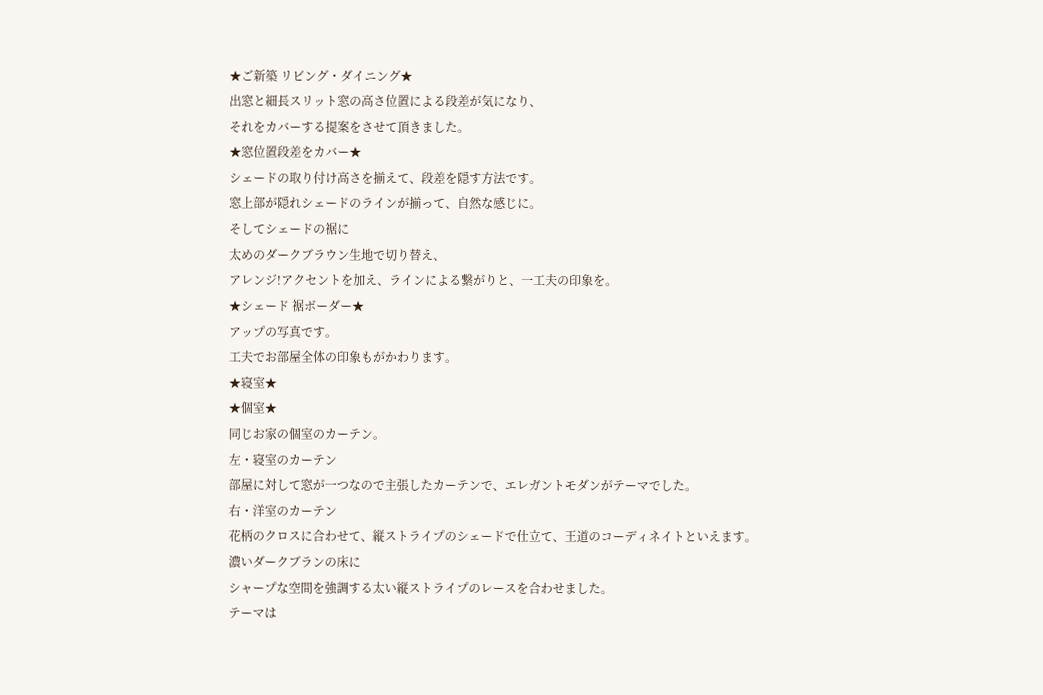★ご新築 リビング・ダイニング★
出窓と細長スリット窓の高さ位置による段差が気になり、
それをカバーする提案をさせて頂きました。
★窓位置段差をカバー★
シェードの取り付け高さを揃えて、段差を隠す方法です。
窓上部が隠れシェードのラインが揃って、自然な感じに。
そしてシェードの裾に
太めのダークブラウン生地で切り替え、
アレンジ!アクセントを加え、ラインによる繋がりと、一工夫の印象を。
★シェード 裾ボーダー★
アップの写真です。
工夫でお部屋全体の印象もがかわります。
★寝室★
★個室★
同じお家の個室のカーテン。
左・寝室のカーテン
部屋に対して窓が一つなので主張したカーテンで、エレガントモダンがテーマでした。
右・洋室のカーテン
花柄のクロスに合わせて、縦ストライプのシェードで仕立て、王道のコーディネイトといえます。
濃いダークブランの床に
シャープな空間を強調する太い縦ストライプのレースを合わせました。
テーマは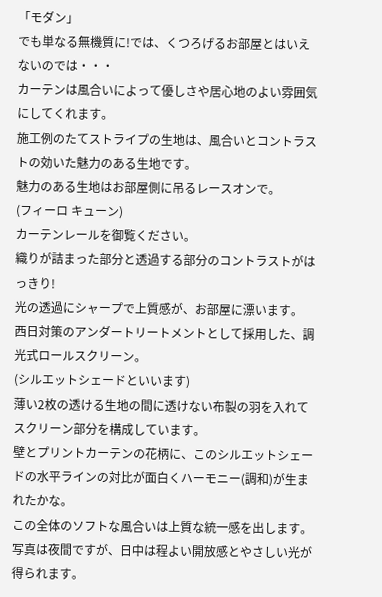「モダン」
でも単なる無機質に!では、くつろげるお部屋とはいえないのでは・・・
カーテンは風合いによって優しさや居心地のよい雰囲気にしてくれます。
施工例のたてストライプの生地は、風合いとコントラストの効いた魅力のある生地です。
魅力のある生地はお部屋側に吊るレースオンで。
(フィーロ キューン)
カーテンレールを御覧ください。
織りが詰まった部分と透過する部分のコントラストがはっきり!
光の透過にシャープで上質感が、お部屋に漂います。
西日対策のアンダートリートメントとして採用した、調光式ロールスクリーン。
(シルエットシェードといいます)
薄い2枚の透ける生地の間に透けない布製の羽を入れてスクリーン部分を構成しています。
壁とプリントカーテンの花柄に、このシルエットシェードの水平ラインの対比が面白くハーモニー(調和)が生まれたかな。
この全体のソフトな風合いは上質な統一感を出します。
写真は夜間ですが、日中は程よい開放感とやさしい光が得られます。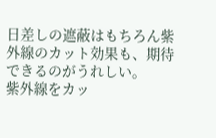日差しの遮蔽はもちろん紫外線のカット効果も、期待できるのがうれしい。
紫外線をカッ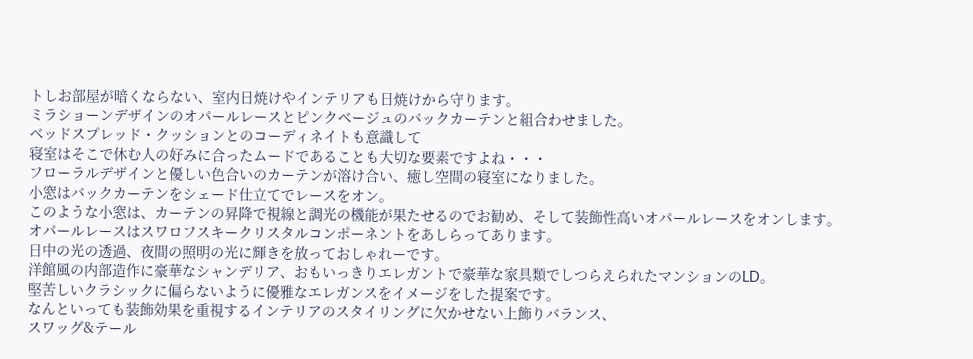トしお部屋が暗くならない、室内日焼けやインテリアも日焼けから守ります。
ミラショーンデザインのオパールレースとピンクベージュのバックカーテンと組合わせました。
ベッドスプレッド・クッションとのコーディネイトも意識して
寝室はそこで休む人の好みに合ったムードであることも大切な要素ですよね・・・
フローラルデザインと優しい色合いのカーテンが溶け合い、癒し空間の寝室になりました。
小窓はバックカーテンをシェード仕立てでレースをオン。
このような小窓は、カーテンの昇降で視線と調光の機能が果たせるのでお勧め、そして装飾性高いオパールレースをオンします。
オパールレースはスワロフスキークリスタルコンポーネントをあしらってあります。
日中の光の透過、夜間の照明の光に輝きを放っておしゃれーです。
洋館風の内部造作に豪華なシャンデリア、おもいっきりエレガントで豪華な家具類でしつらえられたマンションのLD。
堅苦しいクラシックに偏らないように優雅なエレガンスをイメージをした提案です。
なんといっても装飾効果を重視するインテリアのスタイリングに欠かせない上飾りバランス、
スワッグ&テール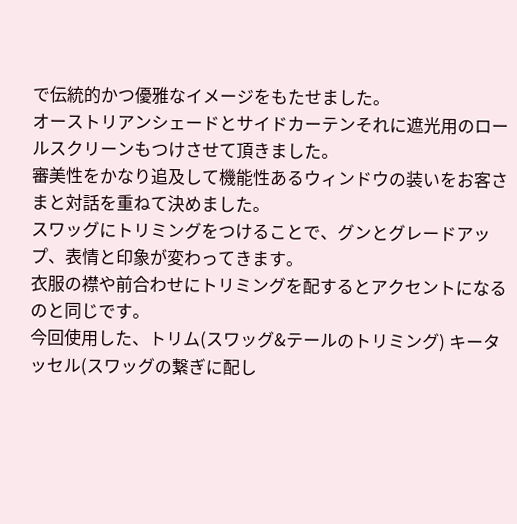で伝統的かつ優雅なイメージをもたせました。
オーストリアンシェードとサイドカーテンそれに遮光用のロールスクリーンもつけさせて頂きました。
審美性をかなり追及して機能性あるウィンドウの装いをお客さまと対話を重ねて決めました。
スワッグにトリミングをつけることで、グンとグレードアップ、表情と印象が変わってきます。
衣服の襟や前合わせにトリミングを配するとアクセントになるのと同じです。
今回使用した、トリム(スワッグ&テールのトリミング) キータッセル(スワッグの繋ぎに配し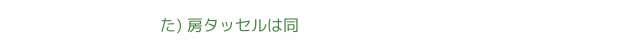た) 房タッセルは同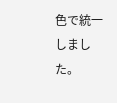色で統一しました。